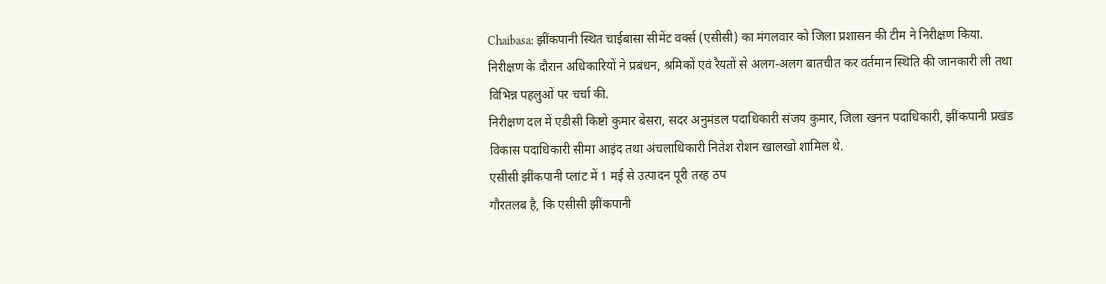Chaibasa: झींकपानी स्थित चाईबासा सीमेंट वर्क्स (एसीसी) का मंगलवार को जिला प्रशासन की टीम ने निरीक्षण किया. निरीक्षण के दौरान अधिकारियों ने प्रबंधन, श्रमिकों एवं रैयतों से अलग-अलग बातचीत कर वर्तमान स्थिति की जानकारी ली तथा विभिन्न पहलुओं पर चर्चा की.
निरीक्षण दल में एडीसी किष्टो कुमार बेसरा, सदर अनुमंडल पदाधिकारी संजय कुमार, जिला खनन पदाधिकारी, झींकपानी प्रखंड विकास पदाधिकारी सीमा आइंद तथा अंचलाधिकारी नितेश रोशन खालखो शामिल थे.
एसीसी झींकपानी प्लांट में 1 मई से उत्पादन पूरी तरह ठप
गौरतलब है, कि एसीसी झींकपानी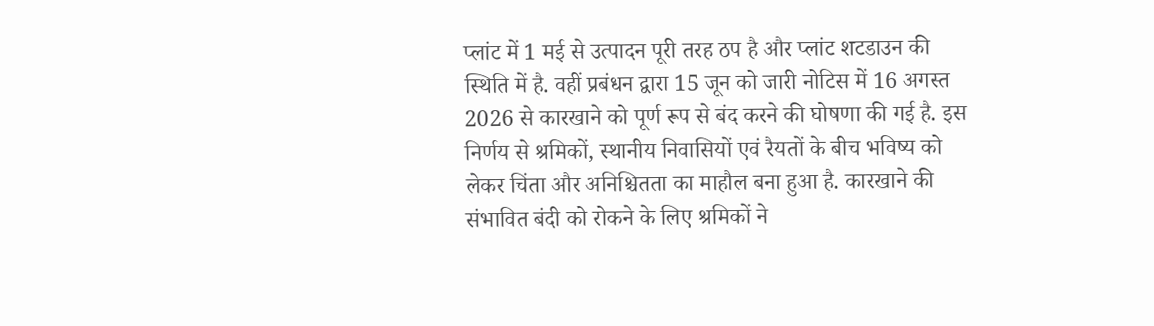प्लांट में 1 मई से उत्पादन पूरी तरह ठप है और प्लांट शटडाउन की स्थिति में है. वहीं प्रबंधन द्वारा 15 जून को जारी नोटिस में 16 अगस्त 2026 से कारखाने को पूर्ण रूप से बंद करने की घोषणा की गई है. इस निर्णय से श्रमिकों, स्थानीय निवासियों एवं रैयतों के बीच भविष्य को लेकर चिंता और अनिश्चितता का माहौल बना हुआ है. कारखाने की संभावित बंदी को रोकने के लिए श्रमिकों ने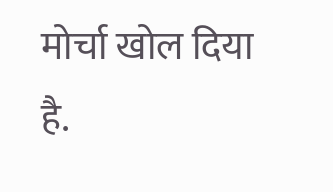मोर्चा खोल दिया है.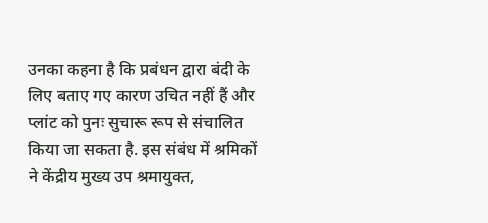उनका कहना है कि प्रबंधन द्वारा बंदी के लिए बताए गए कारण उचित नहीं हैं और प्लांट को पुनः सुचारू रूप से संचालित किया जा सकता है. इस संबंध में श्रमिकों ने केंद्रीय मुख्य उप श्रमायुक्त,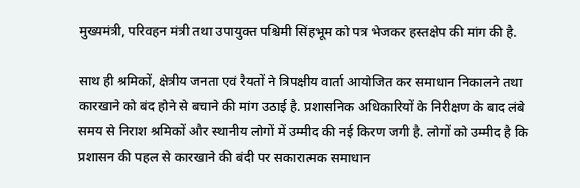मुख्यमंत्री, परिवहन मंत्री तथा उपायुक्त पश्चिमी सिंहभूम को पत्र भेजकर हस्तक्षेप की मांग की है.

साथ ही श्रमिकों, क्षेत्रीय जनता एवं रैयतों ने त्रिपक्षीय वार्ता आयोजित कर समाधान निकालने तथा कारखाने को बंद होने से बचाने की मांग उठाई है. प्रशासनिक अधिकारियों के निरीक्षण के बाद लंबे समय से निराश श्रमिकों और स्थानीय लोगों में उम्मीद की नई किरण जगी है. लोगों को उम्मीद है कि प्रशासन की पहल से कारखाने की बंदी पर सकारात्मक समाधान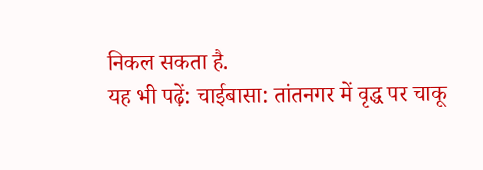निकल सकता है.
यह भी पढ़ें: चाईबासा: तांतनगर में वृद्ध पर चाकू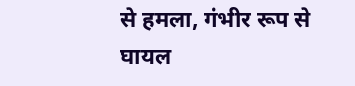से हमला, गंभीर रूप से घायल